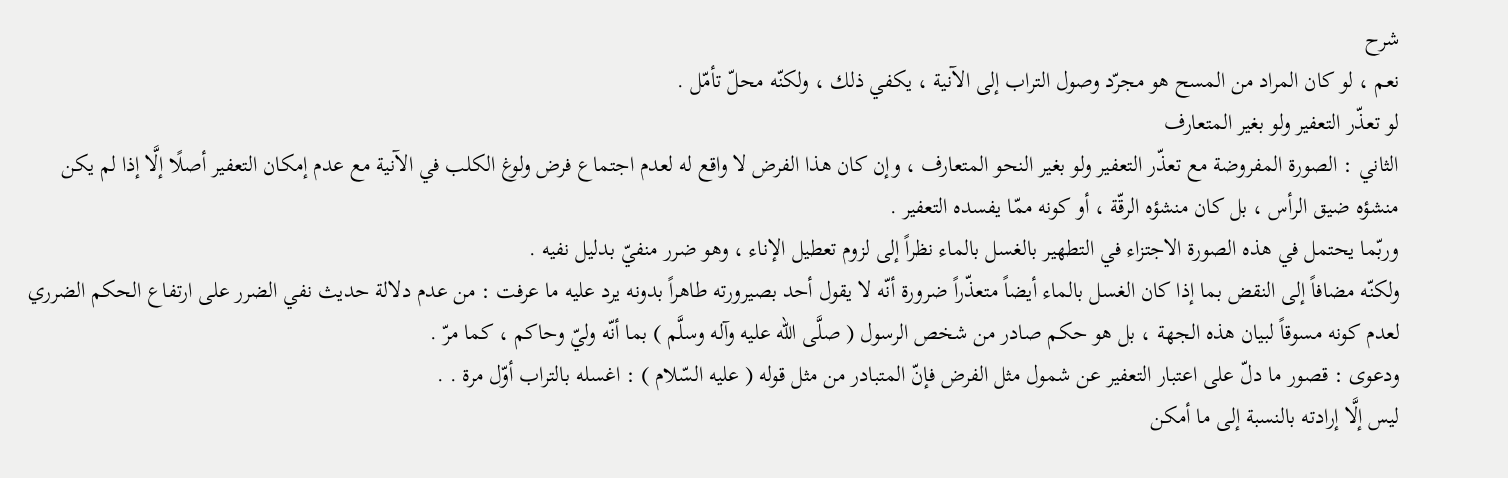شرح
نعم ، لو كان المراد من المسح هو مجرّد وصول التراب إلى الآنية ، يكفي ذلك ، ولكنّه محلّ تأمّل .
لو تعذّر التعفير ولو بغير المتعارف
الثاني : الصورة المفروضة مع تعذّر التعفير ولو بغير النحو المتعارف ، وإن كان هذا الفرض لا واقع له لعدم اجتماع فرض ولوغ الكلب في الآنية مع عدم إمكان التعفير أصلًا إلَّا إذا لم يكن منشؤه ضيق الرأس ، بل كان منشؤه الرقّة ، أو كونه ممّا يفسده التعفير .
وربّما يحتمل في هذه الصورة الاجتزاء في التطهير بالغسل بالماء نظراً إلى لزوم تعطيل الإناء ، وهو ضرر منفيّ بدليل نفيه .
ولكنّه مضافاً إلى النقض بما إذا كان الغسل بالماء أيضاً متعذّراً ضرورة أنّه لا يقول أحد بصيرورته طاهراً بدونه يرد عليه ما عرفت : من عدم دلالة حديث نفي الضرر على ارتفاع الحكم الضرري لعدم كونه مسوقاً لبيان هذه الجهة ، بل هو حكم صادر من شخص الرسول ( صلَّى الله عليه وآله وسلَّم ) بما أنّه وليّ وحاكم ، كما مرّ .
ودعوى : قصور ما دلّ على اعتبار التعفير عن شمول مثل الفرض فإنّ المتبادر من مثل قوله ( عليه السّلام ) : اغسله بالتراب أوّل مرة . .
ليس إلَّا إرادته بالنسبة إلى ما أمكن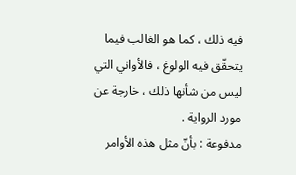فيه ذلك ، كما هو الغالب فيما يتحقّق فيه الولوغ ، فالأواني التي ليس من شأنها ذلك ، خارجة عن مورد الرواية .
مدفوعة : بأنّ مثل هذه الأوامر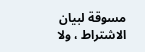مسوقة لبيان الاشتراط ، ولا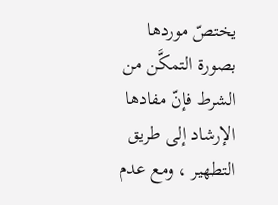يختصّ موردها بصورة التمكَّن من الشرط فإنّ مفادها الإرشاد إلى طريق التطهير ، ومع عدم